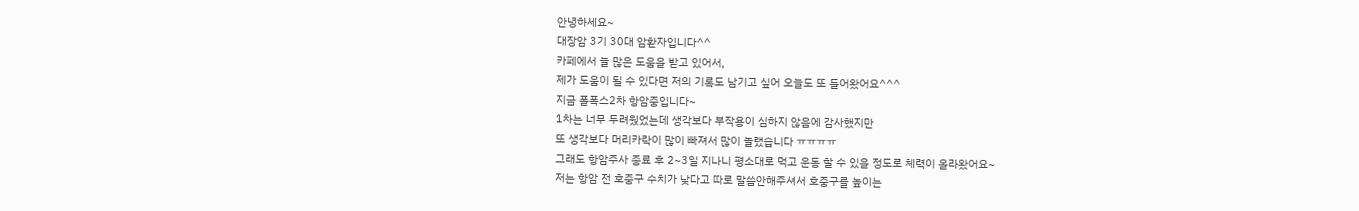안녕하세요~
대장암 3기 30대 암환자입니다^^
카페에서 늘 많은 도움을 받고 있어서,
제가 도움이 될 수 있다면 저의 기록도 남기고 싶어 오늘도 또 들어왔어요^^^
지금 폴폭스2차 항암중입니다~
1차는 너무 두려웠었는데 생각보다 부작용이 심하지 않음에 감사했지만
또 생각보다 머리카락이 많이 빠져서 많이 놀랬습니다 ㅠㅠㅠㅠ
그래도 항암주사 종료 후 2~3일 지나니 평소대로 먹고 운동 할 수 있을 정도로 체력이 올라왔어요~
저는 항암 전 호중구 수치가 낮다고 따로 말씀안해주셔서 호중구를 높이는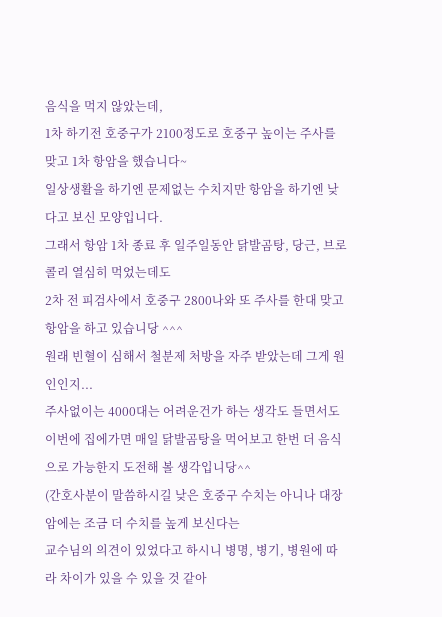음식을 먹지 않았는데,
1차 하기전 호중구가 2100정도로 호중구 높이는 주사를 맞고 1차 항암을 했습니다~
일상생활을 하기엔 문제없는 수치지만 항암을 하기엔 낮다고 보신 모양입니다.
그래서 항암 1차 종료 후 일주일동안 닭발곰탕, 당근, 브로콜리 열심히 먹었는데도
2차 전 피검사에서 호중구 2800나와 또 주사를 한대 맞고 항암을 하고 있습니당 ^^^
원래 빈혈이 심해서 철분제 처방을 자주 받았는데 그게 원인인지...
주사없이는 4000대는 어려운건가 하는 생각도 들면서도
이번에 집에가면 매일 닭발곰탕을 먹어보고 한번 더 음식으로 가능한지 도전해 볼 생각입니당^^
(간호사분이 말씀하시길 낮은 호중구 수치는 아니나 대장암에는 조금 더 수치를 높게 보신다는
교수님의 의견이 있었다고 하시니 병명, 병기, 병원에 따라 차이가 있을 수 있을 것 같아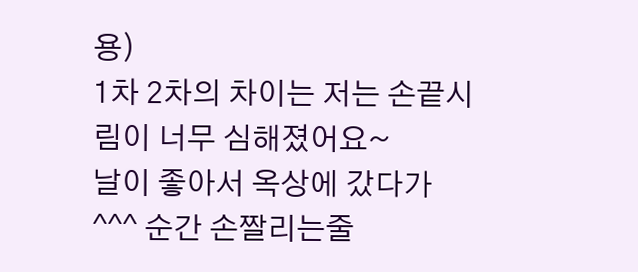용)
1차 2차의 차이는 저는 손끝시림이 너무 심해졌어요~
날이 좋아서 옥상에 갔다가^^^ 순간 손짤리는줄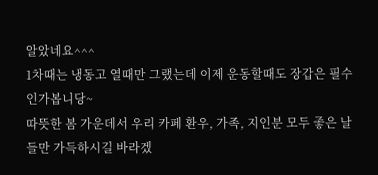알았네요^^^
1차때는 냉동고 열때만 그랬는데 이제 운동할때도 장갑은 필수인가봅니당~
따뜻한 봄 가운데서 우리 카페 환우, 가족, 지인분 모두 좋은 날들만 가득하시길 바라겠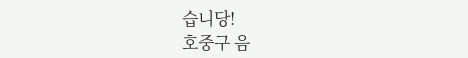습니당!
호중구 음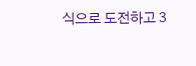식으로 도전하고 3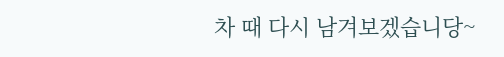차 때 다시 남겨보겠습니당~